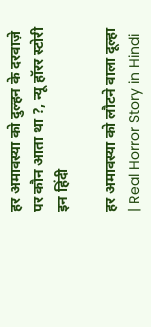हर अमावस्या को दुल्हन के दरवाज़े पर कौन आता था ?, न्यू हॉरर स्टोरी इन हिंदी

हर अमावस्या को लौटने वाला दूल्हा | Real Horror Story in Hindi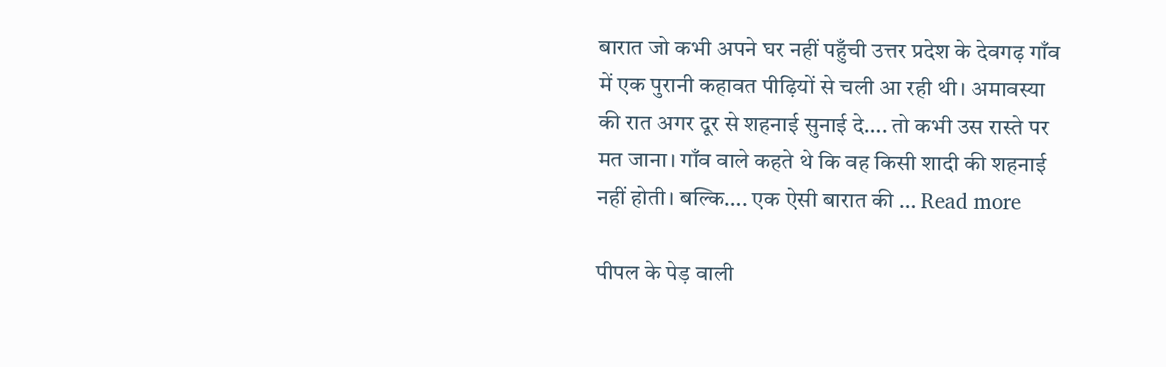बारात जो कभी अपने घर नहीं पहुँची उत्तर प्रदेश के देवगढ़ गाँव में एक पुरानी कहावत पीढ़ियों से चली आ रही थी। अमावस्या की रात अगर दूर से शहनाई सुनाई दे…. तो कभी उस रास्ते पर मत जाना। गाँव वाले कहते थे कि वह किसी शादी की शहनाई नहीं होती। बल्कि…. एक ऐसी बारात की … Read more

पीपल के पेड़ वाली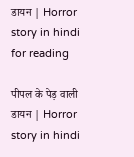डायन | Horror story in hindi for reading

पीपल के पेड़ वाली डायन | Horror story in hindi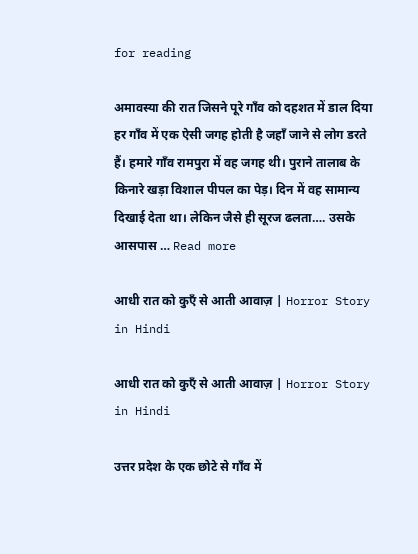for reading

अमावस्या की रात जिसने पूरे गाँव को दहशत में डाल दिया हर गाँव में एक ऐसी जगह होती है जहाँ जाने से लोग डरते हैं। हमारे गाँव रामपुरा में वह जगह थी। पुराने तालाब के किनारे खड़ा विशाल पीपल का पेड़। दिन में वह सामान्य दिखाई देता था। लेकिन जैसे ही सूरज ढलता…. उसके आसपास … Read more

आधी रात को कुएँ से आती आवाज़ | Horror Story in Hindi

आधी रात को कुएँ से आती आवाज़ | Horror Story in Hindi

उत्तर प्रदेश के एक छोटे से गाँव में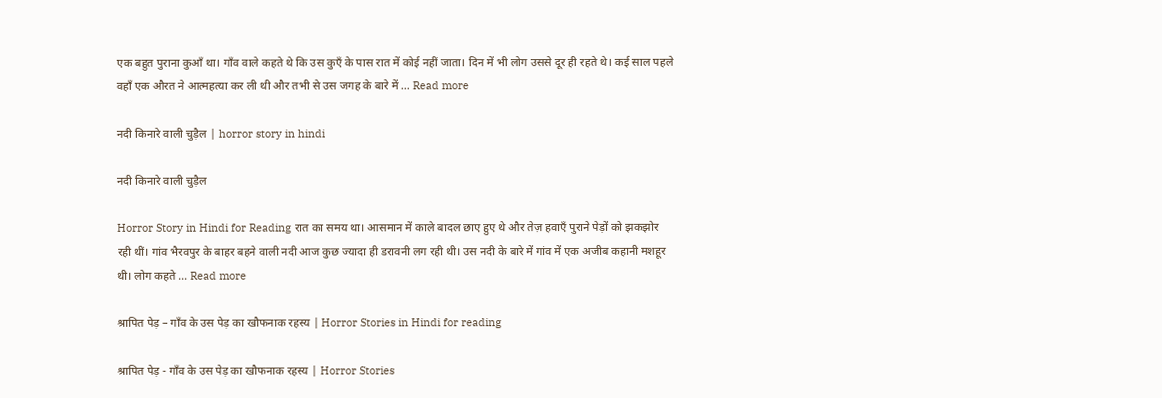एक बहुत पुराना कुआँ था। गाँव वाले कहते थे कि उस कुएँ के पास रात में कोई नहीं जाता। दिन में भी लोग उससे दूर ही रहते थे। कई साल पहले वहाँ एक औरत ने आत्महत्या कर ली थी और तभी से उस जगह के बारे में … Read more

नदी किनारे वाली चुड़ैल | horror story in hindi

नदी किनारे वाली चुड़ैल

Horror Story in Hindi for Reading रात का समय था। आसमान में काले बादल छाए हुए थे और तेज़ हवाएँ पुराने पेड़ों को झकझोर रही थीं। गांव भैरवपुर के बाहर बहने वाली नदी आज कुछ ज्यादा ही डरावनी लग रही थी। उस नदी के बारे में गांव में एक अजीब कहानी मशहूर थी। लोग कहते … Read more

श्रापित पेड़ – गाँव के उस पेड़ का खौफनाक रहस्य | Horror Stories in Hindi for reading

श्रापित पेड़ - गाँव के उस पेड़ का खौफनाक रहस्य | Horror Stories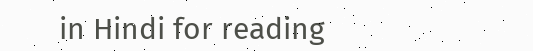in Hindi for reading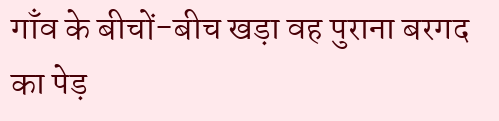गाँव के बीचों-बीच खड़ा वह पुराना बरगद का पेड़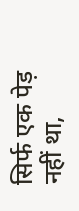सिर्फ एक पेड़ नहीं था,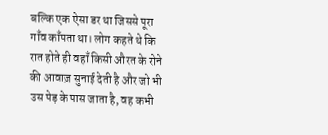बल्कि एक ऐसा डर था जिससे पूरा गाँव काँपता था। लोग कहते थे कि रात होते ही वहाँ किसी औरत के रोने की आवाज़ सुनाई देती है और जो भी उस पेड़ के पास जाता है, वह कभी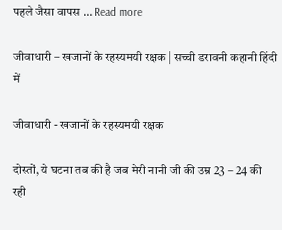पहले जैसा वापस … Read more

जीवाधारी – खजानों के रहस्यमयी रक्षक | सच्ची डरावनी कहानी हिंदी में

जीवाधारी - खजानों के रहस्यमयी रक्षक

दोस्तों, ये घटना तब की है जब मेरी नानी जी की उम्र 23 – 24 की रही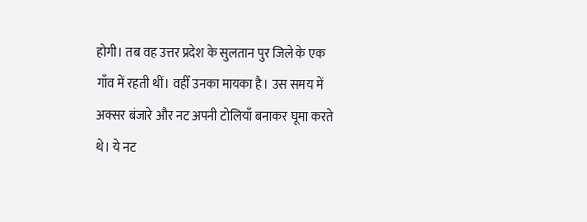होगी। तब वह उत्तर प्रदेश के सुलतान पुर जिले के एक गाँव में रहती थीं। वहीँ उनका मायका है। उस समय में अक्सर बंजारे और नट अपनी टोलियाँ बनाकर घूमा करते थे। ये नट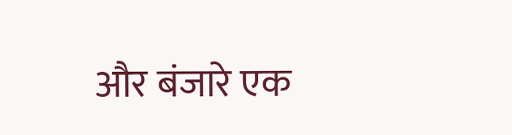और बंजारे एक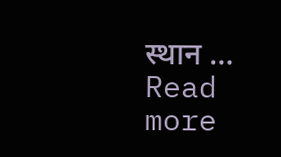स्थान … Read more